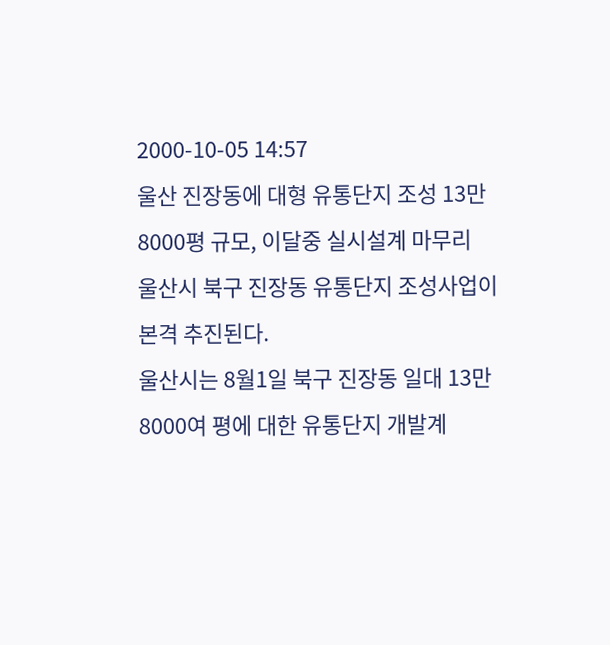2000-10-05 14:57
울산 진장동에 대형 유통단지 조성 13만8000평 규모, 이달중 실시설계 마무리
울산시 북구 진장동 유통단지 조성사업이 본격 추진된다.
울산시는 8월1일 북구 진장동 일대 13만8000여 평에 대한 유통단지 개발계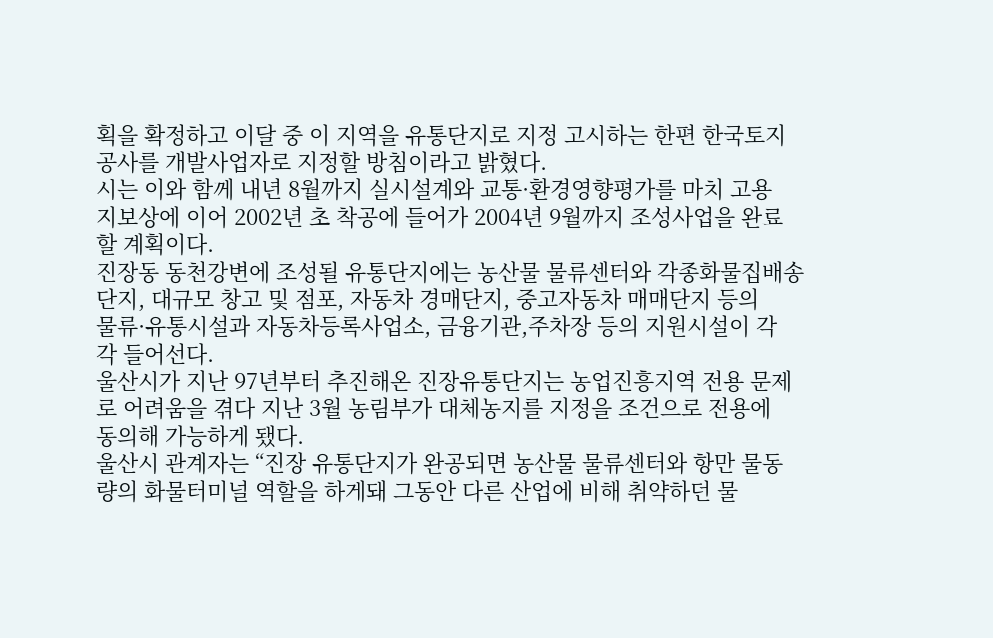획을 확정하고 이달 중 이 지역을 유통단지로 지정 고시하는 한편 한국토지
공사를 개발사업자로 지정할 방침이라고 밝혔다.
시는 이와 함께 내년 8월까지 실시설계와 교통·환경영향평가를 마치 고용
지보상에 이어 2002년 초 착공에 들어가 2004년 9월까지 조성사업을 완료
할 계획이다.
진장동 동천강변에 조성될 유통단지에는 농산물 물류센터와 각종화물집배송
단지, 대규모 창고 및 점포, 자동차 경매단지, 중고자동차 매매단지 등의
물류·유통시설과 자동차등록사업소, 금융기관,주차장 등의 지원시설이 각
각 들어선다.
울산시가 지난 97년부터 추진해온 진장유통단지는 농업진흥지역 전용 문제
로 어려움을 겪다 지난 3월 농림부가 대체농지를 지정을 조건으로 전용에
동의해 가능하게 됐다.
울산시 관계자는 “진장 유통단지가 완공되면 농산물 물류센터와 항만 물동
량의 화물터미널 역할을 하게돼 그동안 다른 산업에 비해 취약하던 물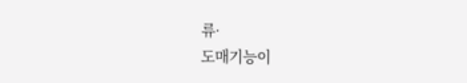류·
도매기능이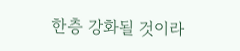한층 강화될 것이라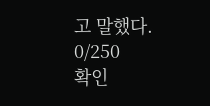고 말했다.
0/250
확인